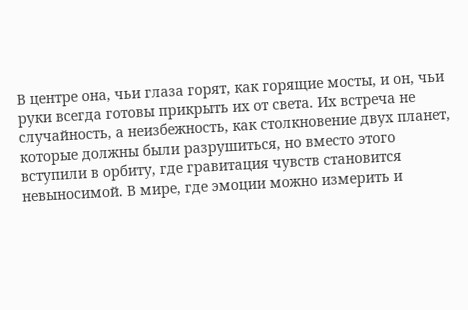В центре она, чьи глаза горят, как горящие мосты, и он, чьи руки всегда готовы прикрыть их от света. Их встреча не случайность, а неизбежность, как столкновение двух планет, которые должны были разрушиться, но вместо этого вступили в орбиту, где гравитация чувств становится невыносимой. В мире, где эмоции можно измерить и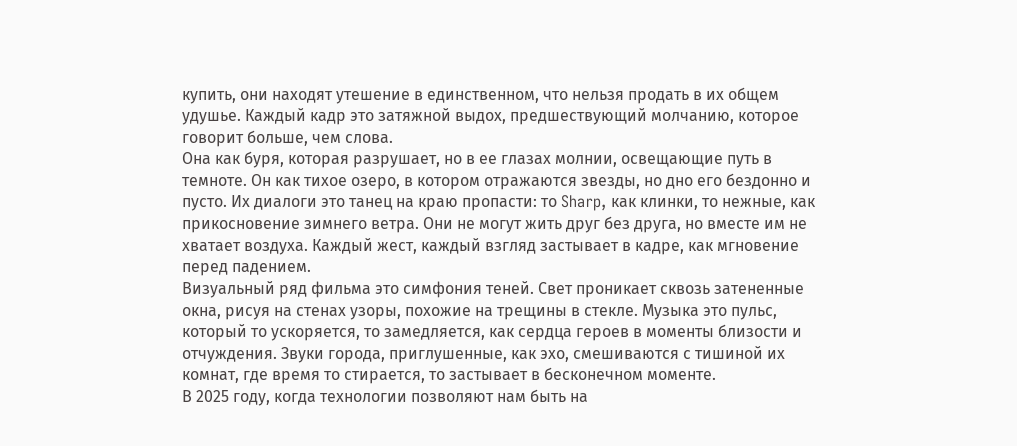купить, они находят утешение в единственном, что нельзя продать в их общем удушье. Каждый кадр это затяжной выдох, предшествующий молчанию, которое говорит больше, чем слова.
Она как буря, которая разрушает, но в ее глазах молнии, освещающие путь в темноте. Он как тихое озеро, в котором отражаются звезды, но дно его бездонно и пусто. Их диалоги это танец на краю пропасти: то Sharp, как клинки, то нежные, как прикосновение зимнего ветра. Они не могут жить друг без друга, но вместе им не хватает воздуха. Каждый жест, каждый взгляд застывает в кадре, как мгновение перед падением.
Визуальный ряд фильма это симфония теней. Свет проникает сквозь затененные окна, рисуя на стенах узоры, похожие на трещины в стекле. Музыка это пульс, который то ускоряется, то замедляется, как сердца героев в моменты близости и отчуждения. Звуки города, приглушенные, как эхо, смешиваются с тишиной их комнат, где время то стирается, то застывает в бесконечном моменте.
В 2025 году, когда технологии позволяют нам быть на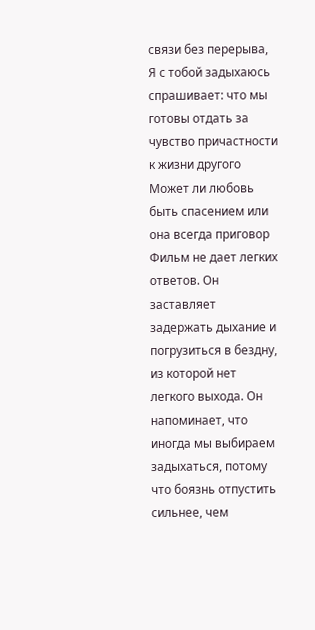связи без перерыва, Я с тобой задыхаюсь спрашивает: что мы готовы отдать за чувство причастности к жизни другого Может ли любовь быть спасением или она всегда приговор Фильм не дает легких ответов. Он заставляет задержать дыхание и погрузиться в бездну, из которой нет легкого выхода. Он напоминает, что иногда мы выбираем задыхаться, потому что боязнь отпустить сильнее, чем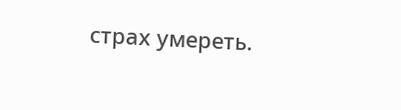страх умереть.